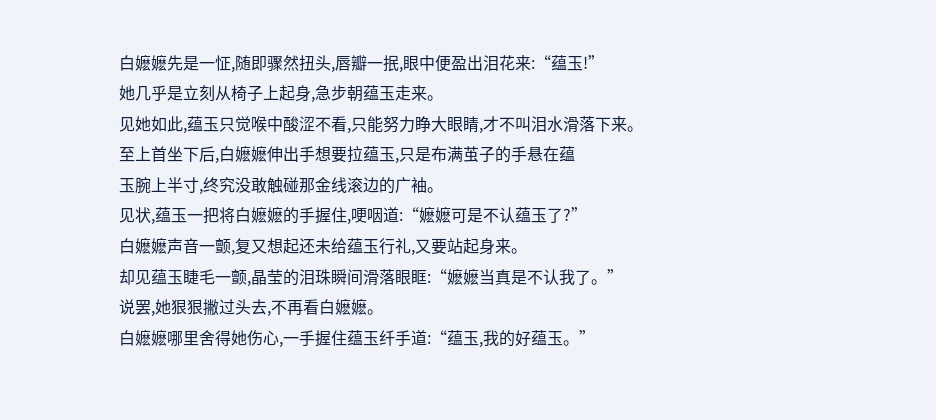白嬷嬷先是一怔,随即骤然扭头,唇瓣一抿,眼中便盈出泪花来:“蕴玉!”
她几乎是立刻从椅子上起身,急步朝蕴玉走来。
见她如此,蕴玉只觉喉中酸涩不看,只能努力睁大眼睛,才不叫泪水滑落下来。
至上首坐下后,白嬷嬷伸出手想要拉蕴玉,只是布满茧子的手悬在蕴
玉腕上半寸,终究没敢触碰那金线滚边的广袖。
见状,蕴玉一把将白嬷嬷的手握住,哽咽道:“嬷嬷可是不认蕴玉了?”
白嬷嬷声音一颤,复又想起还未给蕴玉行礼,又要站起身来。
却见蕴玉睫毛一颤,晶莹的泪珠瞬间滑落眼眶:“嬷嬷当真是不认我了。”
说罢,她狠狠撇过头去,不再看白嬷嬷。
白嬷嬷哪里舍得她伤心,一手握住蕴玉纤手道:“蕴玉,我的好蕴玉。”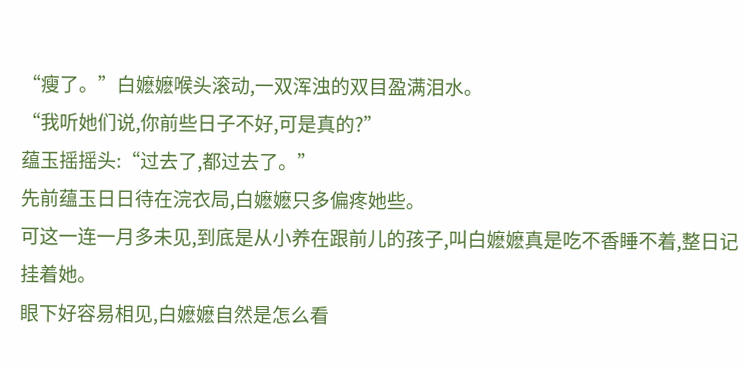“瘦了。”白嬷嬷喉头滚动,一双浑浊的双目盈满泪水。
“我听她们说,你前些日子不好,可是真的?”
蕴玉摇摇头:“过去了,都过去了。”
先前蕴玉日日待在浣衣局,白嬷嬷只多偏疼她些。
可这一连一月多未见,到底是从小养在跟前儿的孩子,叫白嬷嬷真是吃不香睡不着,整日记挂着她。
眼下好容易相见,白嬷嬷自然是怎么看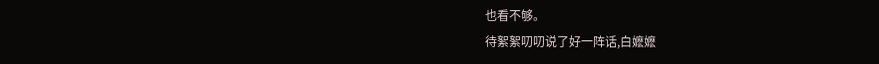也看不够。
待絮絮叨叨说了好一阵话,白嬷嬷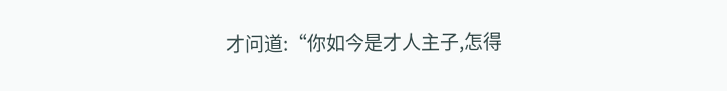才问道:“你如今是才人主子,怎得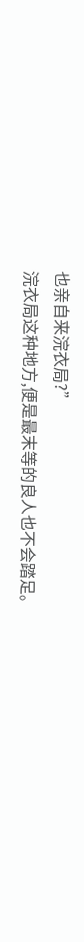也亲自来浣衣局?”
浣衣局这种地方,便是最末等的良人也不会踏足。